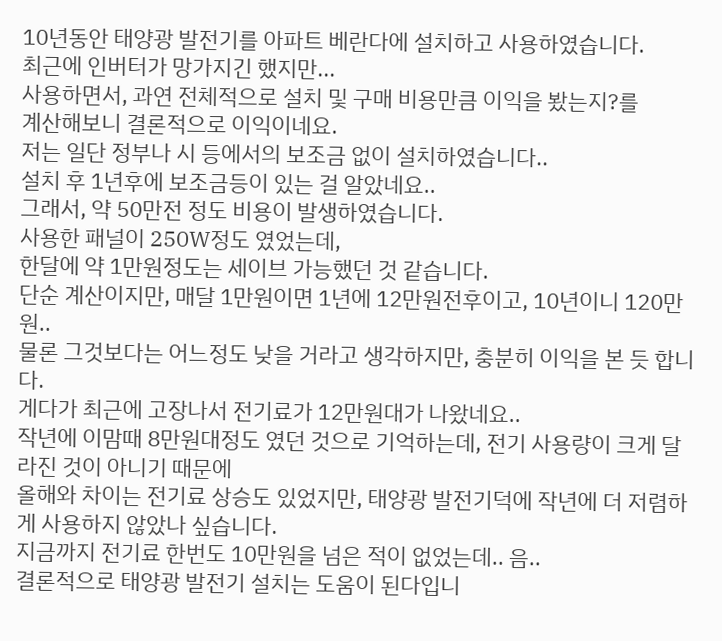10년동안 태양광 발전기를 아파트 베란다에 설치하고 사용하였습니다.
최근에 인버터가 망가지긴 했지만...
사용하면서, 과연 전체적으로 설치 및 구매 비용만큼 이익을 봤는지?를
계산해보니 결론적으로 이익이네요.
저는 일단 정부나 시 등에서의 보조금 없이 설치하였습니다..
설치 후 1년후에 보조금등이 있는 걸 알았네요..
그래서, 약 50만전 정도 비용이 발생하였습니다.
사용한 패널이 250W정도 였었는데,
한달에 약 1만원정도는 세이브 가능했던 것 같습니다.
단순 계산이지만, 매달 1만원이면 1년에 12만원전후이고, 10년이니 120만원..
물론 그것보다는 어느정도 낮을 거라고 생각하지만, 충분히 이익을 본 듯 합니다.
게다가 최근에 고장나서 전기료가 12만원대가 나왔네요..
작년에 이맘때 8만원대정도 였던 것으로 기억하는데, 전기 사용량이 크게 달라진 것이 아니기 때문에
올해와 차이는 전기료 상승도 있었지만, 태양광 발전기덕에 작년에 더 저렴하게 사용하지 않았나 싶습니다.
지금까지 전기료 한번도 10만원을 넘은 적이 없었는데.. 음..
결론적으로 태양광 발전기 설치는 도움이 된다입니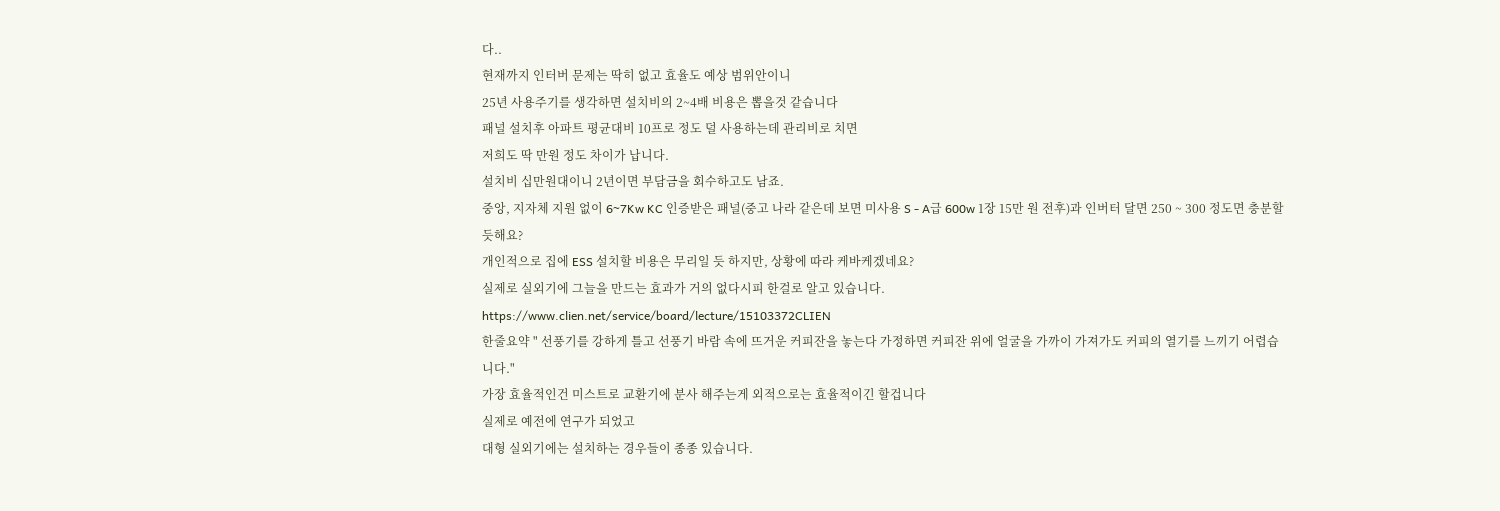다..
현재까지 인터버 문제는 딱히 없고 효율도 예상 범위안이니
25년 사용주기를 생각하면 설치비의 2~4배 비용은 뽑을것 같습니다
패널 설치후 아파트 평균대비 10프로 정도 덜 사용하는데 관리비로 치면
저희도 딱 만원 정도 차이가 납니다.
설치비 십만원대이니 2년이면 부담금을 회수하고도 남죠.
중앙, 지자체 지원 없이 6~7Kw KC 인증받은 패널(중고 나라 같은데 보면 미사용 S - A급 600w 1장 15만 원 전후)과 인버터 달면 250 ~ 300 정도면 충분할듯해요?
개인적으로 집에 ESS 설치할 비용은 무리일 듯 하지만, 상황에 따라 케바케겠네요?
실제로 실외기에 그늘을 만드는 효과가 거의 없다시피 한걸로 알고 있습니다.
https://www.clien.net/service/board/lecture/15103372CLIEN
한줄요약 " 선풍기를 강하게 틀고 선풍기 바람 속에 뜨거운 커피잔을 놓는다 가정하면 커피잔 위에 얼굴을 가까이 가져가도 커피의 열기를 느끼기 어렵습니다."
가장 효율적인건 미스트로 교환기에 분사 해주는게 외적으로는 효율적이긴 할겁니다
실제로 예전에 연구가 되었고
대형 실외기에는 설치하는 경우들이 종종 있습니다.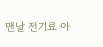맨날 전기료 아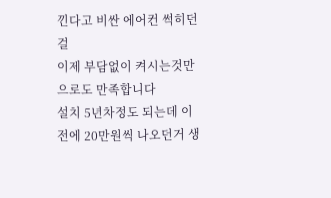낀다고 비싼 에어컨 썩히던걸
이제 부담없이 켜시는것만으로도 만족합니다
설치 5년차정도 되는데 이전에 20만원씩 나오던거 생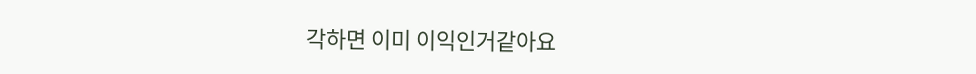각하면 이미 이익인거같아요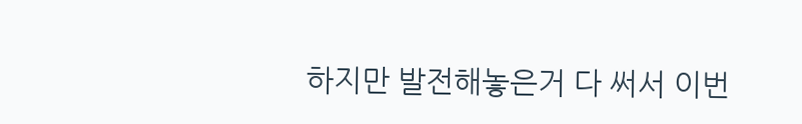하지만 발전해놓은거 다 써서 이번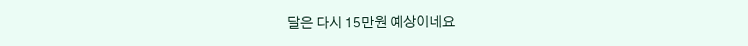달은 다시 15만원 예상이네요